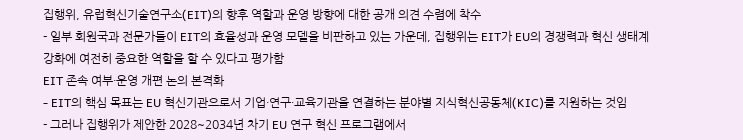집행위, 유럽혁신기술연구소(EIT)의 향후 역할과 운영 방향에 대한 공개 의견 수렴에 착수
- 일부 회원국과 전문가들이 EIT의 효율성과 운영 모델을 비판하고 있는 가운데, 집행위는 EIT가 EU의 경쟁력과 혁신 생태계 강화에 여전히 중요한 역할을 할 수 있다고 평가함
EIT 존속 여부·운영 개편 논의 본격화
- EIT의 핵심 목표는 EU 혁신기관으로서 기업·연구·교육기관을 연결하는 분야별 지식혁신공동체(KIC)를 지원하는 것임
- 그러나 집행위가 제안한 2028~2034년 차기 EU 연구 혁신 프로그램에서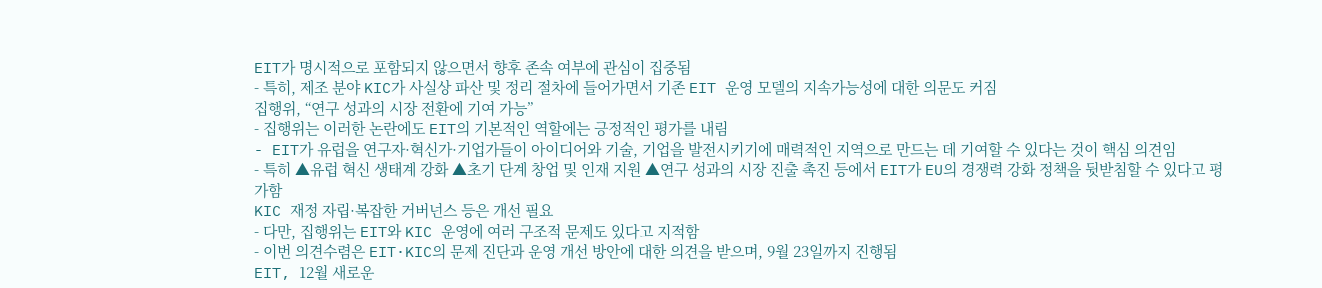EIT가 명시적으로 포함되지 않으면서 향후 존속 여부에 관심이 집중됨
- 특히, 제조 분야 KIC가 사실상 파산 및 정리 절차에 들어가면서 기존 EIT 운영 모델의 지속가능성에 대한 의문도 커짐
집행위, “연구 성과의 시장 전환에 기여 가능”
- 집행위는 이러한 논란에도 EIT의 기본적인 역할에는 긍정적인 평가를 내림
- EIT가 유럽을 연구자·혁신가·기업가들이 아이디어와 기술, 기업을 발전시키기에 매력적인 지역으로 만드는 데 기여할 수 있다는 것이 핵심 의견임
- 특히 ▲유럽 혁신 생태계 강화 ▲초기 단계 창업 및 인재 지원 ▲연구 성과의 시장 진출 촉진 등에서 EIT가 EU의 경쟁력 강화 정책을 뒷받침할 수 있다고 평가함
KIC 재정 자립·복잡한 거버넌스 등은 개선 필요
- 다만, 집행위는 EIT와 KIC 운영에 여러 구조적 문제도 있다고 지적함
- 이번 의견수렴은 EIT·KIC의 문제 진단과 운영 개선 방안에 대한 의견을 받으며, 9월 23일까지 진행됨
EIT, 12월 새로운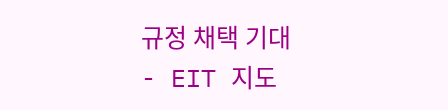규정 채택 기대
- EIT 지도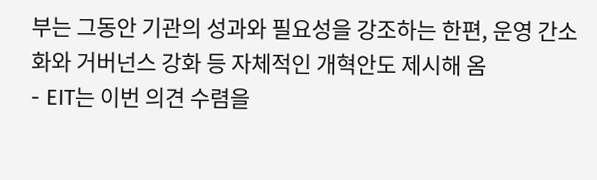부는 그동안 기관의 성과와 필요성을 강조하는 한편, 운영 간소화와 거버넌스 강화 등 자체적인 개혁안도 제시해 옴
- EIT는 이번 의견 수렴을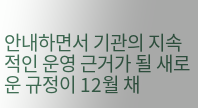안내하면서 기관의 지속적인 운영 근거가 될 새로운 규정이 12월 채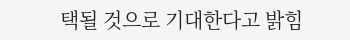택될 것으로 기대한다고 밝힘